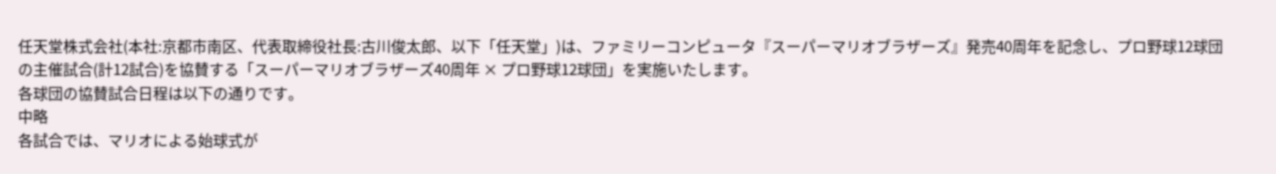任天堂株式会社(本社:京都市南区、代表取締役社長:古川俊太郎、以下「任天堂」)は、ファミリーコンピュータ『スーパーマリオブラザーズ』発売40周年を記念し、プロ野球12球団の主催試合(計12試合)を協賛する「スーパーマリオブラザーズ40周年 × プロ野球12球団」を実施いたします。
各球団の協賛試合日程は以下の通りです。
中略
各試合では、マリオによる始球式が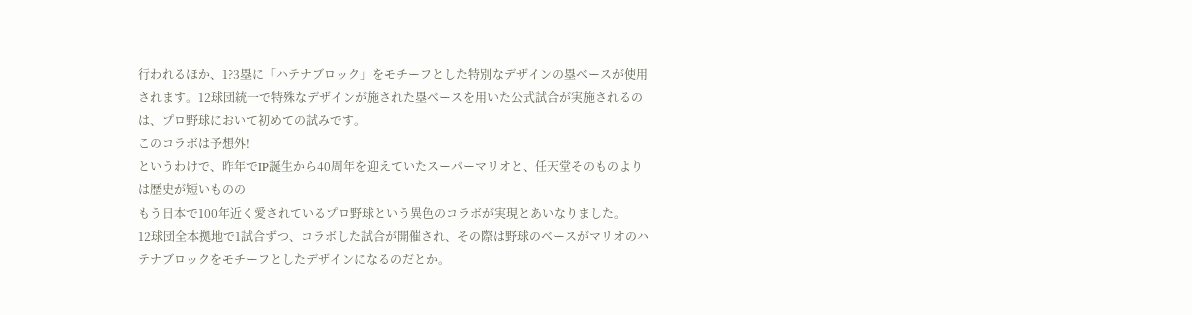行われるほか、1?3塁に「ハテナブロック」をモチーフとした特別なデザインの塁ベースが使用されます。12球団統一で特殊なデザインが施された塁ベースを用いた公式試合が実施されるのは、プロ野球において初めての試みです。
このコラボは予想外!
というわけで、昨年でIP誕生から40周年を迎えていたスーパーマリオと、任天堂そのものよりは歴史が短いものの
もう日本で100年近く愛されているプロ野球という異色のコラボが実現とあいなりました。
12球団全本拠地で1試合ずつ、コラボした試合が開催され、その際は野球のベースがマリオのハテナブロックをモチーフとしたデザインになるのだとか。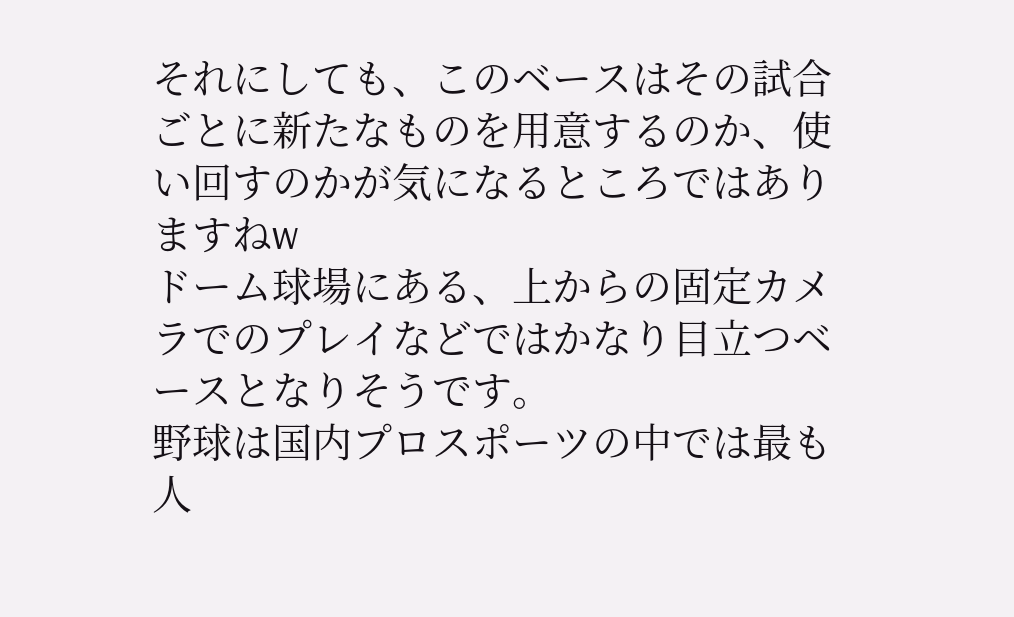それにしても、このベースはその試合ごとに新たなものを用意するのか、使い回すのかが気になるところではありますねw
ドーム球場にある、上からの固定カメラでのプレイなどではかなり目立つベースとなりそうです。
野球は国内プロスポーツの中では最も人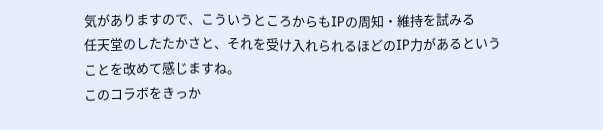気がありますので、こういうところからもIPの周知・維持を試みる
任天堂のしたたかさと、それを受け入れられるほどのIP力があるということを改めて感じますね。
このコラボをきっか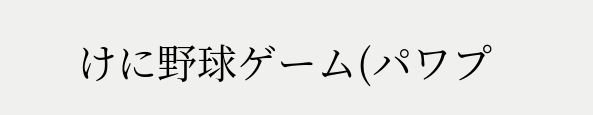けに野球ゲーム(パワプ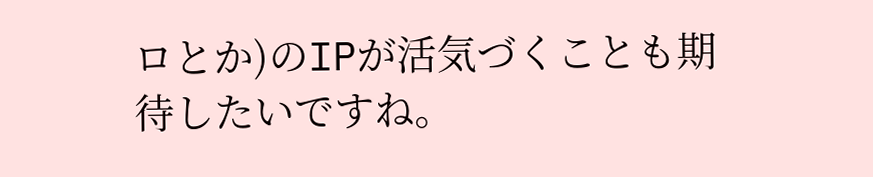ロとか)のIPが活気づくことも期待したいですね。